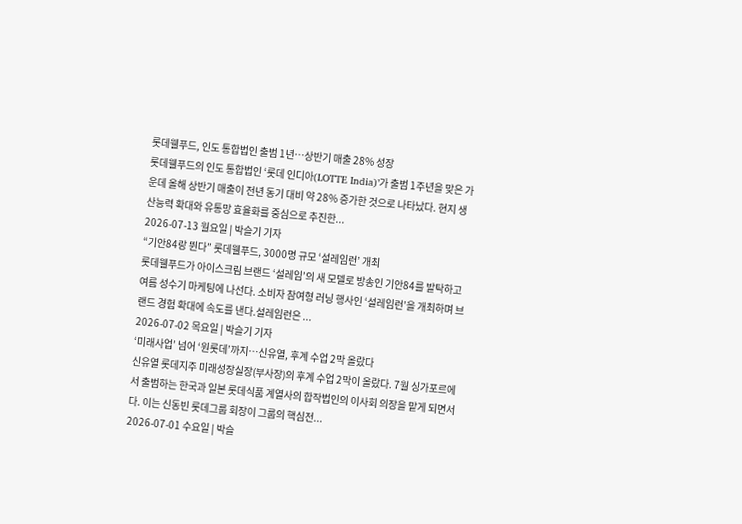롯데웰푸드, 인도 통합법인 출범 1년…상반기 매출 28% 성장
롯데웰푸드의 인도 통합법인 ‘롯데 인디아(LOTTE India)’가 출범 1주년을 맞은 가운데 올해 상반기 매출이 전년 동기 대비 약 28% 증가한 것으로 나타났다. 현지 생산능력 확대와 유통망 효율화를 중심으로 추진한...
2026-07-13 월요일 | 박슬기 기자
“기안84랑 뛴다” 롯데웰푸드, 3000명 규모 ‘설레임런’ 개최
롯데웰푸드가 아이스크림 브랜드 ‘설레임’의 새 모델로 방송인 기안84를 발탁하고 여름 성수기 마케팅에 나선다. 소비자 참여형 러닝 행사인 ‘설레임런’을 개최하며 브랜드 경험 확대에 속도를 낸다.설레임런은 ...
2026-07-02 목요일 | 박슬기 기자
‘미래사업’ 넘어 ‘원롯데’까지…신유열, 후계 수업 2막 올랐다
신유열 롯데지주 미래성장실장(부사장)의 후계 수업 2막이 올랐다. 7월 싱가포르에서 출범하는 한국과 일본 롯데식품 계열사의 합작법인의 이사회 의장을 맡게 되면서다. 이는 신동빈 롯데그룹 회장이 그룹의 핵심전...
2026-07-01 수요일 | 박슬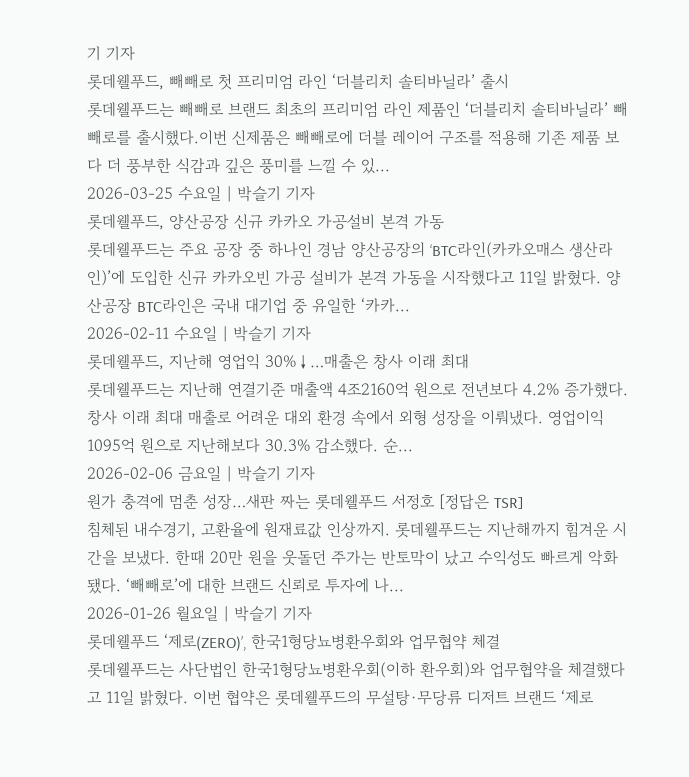기 기자
롯데웰푸드, 빼빼로 첫 프리미엄 라인 ‘더블리치 솔티바닐라’ 출시
롯데웰푸드는 빼빼로 브랜드 최초의 프리미엄 라인 제품인 ‘더블리치 솔티바닐라’ 빼빼로를 출시했다.이번 신제품은 빼빼로에 더블 레이어 구조를 적용해 기존 제품 보다 더 풍부한 식감과 깊은 풍미를 느낄 수 있...
2026-03-25 수요일 | 박슬기 기자
롯데웰푸드, 양산공장 신규 카카오 가공설비 본격 가동
롯데웰푸드는 주요 공장 중 하나인 경남 양산공장의 ‘BTC라인(카카오매스 생산라인)’에 도입한 신규 카카오빈 가공 설비가 본격 가동을 시작했다고 11일 밝혔다. 양산공장 BTC라인은 국내 대기업 중 유일한 ‘카카...
2026-02-11 수요일 | 박슬기 기자
롯데웰푸드, 지난해 영업익 30%↓…매출은 창사 이래 최대
롯데웰푸드는 지난해 연결기준 매출액 4조2160억 원으로 전년보다 4.2% 증가했다. 창사 이래 최대 매출로 어려운 대외 환경 속에서 외형 성장을 이뤄냈다. 영업이익 1095억 원으로 지난해보다 30.3% 감소했다. 순...
2026-02-06 금요일 | 박슬기 기자
원가 충격에 멈춘 성장…새판 짜는 롯데웰푸드 서정호 [정답은 TSR]
침체된 내수경기, 고환율에 원재료값 인상까지. 롯데웰푸드는 지난해까지 힘겨운 시간을 보냈다. 한때 20만 원을 웃돌던 주가는 반토막이 났고 수익성도 빠르게 악화됐다. ‘빼빼로’에 대한 브랜드 신뢰로 투자에 나...
2026-01-26 월요일 | 박슬기 기자
롯데웰푸드 ‘제로(ZERO)’, 한국1형당뇨병환우회와 업무협약 체결
롯데웰푸드는 사단법인 한국1형당뇨병환우회(이하 환우회)와 업무협약을 체결했다고 11일 밝혔다. 이번 협약은 롯데웰푸드의 무설탕·무당류 디저트 브랜드 ‘제로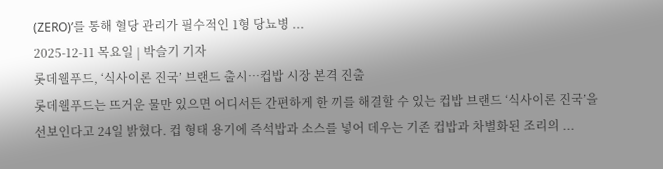(ZERO)’를 통해 혈당 관리가 필수적인 1형 당뇨병 ...
2025-12-11 목요일 | 박슬기 기자
롯데웰푸드, ‘식사이론 진국’ 브랜드 출시…컵밥 시장 본격 진출
롯데웰푸드는 뜨거운 물만 있으면 어디서든 간편하게 한 끼를 해결할 수 있는 컵밥 브랜드 ‘식사이론 진국’을 선보인다고 24일 밝혔다. 컵 형태 용기에 즉석밥과 소스를 넣어 데우는 기존 컵밥과 차별화된 조리의 ...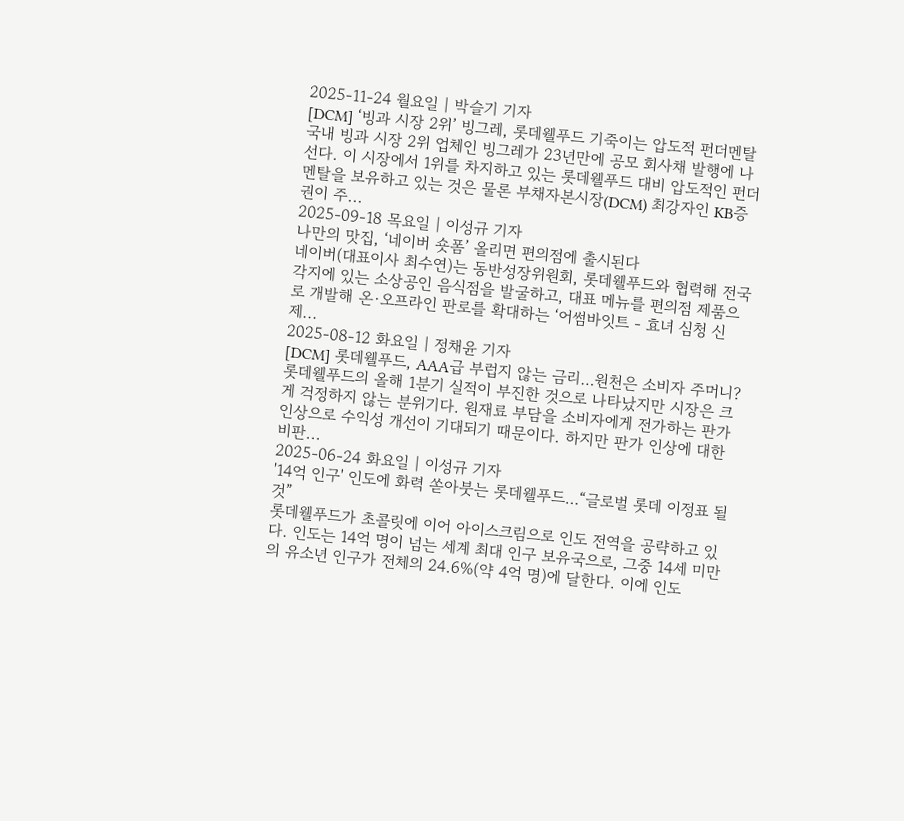2025-11-24 월요일 | 박슬기 기자
[DCM] ‘빙과 시장 2위’ 빙그레, 롯데웰푸드 기죽이는 압도적 펀더멘탈
국내 빙과 시장 2위 업체인 빙그레가 23년만에 공모 회사채 발행에 나선다. 이 시장에서 1위를 차지하고 있는 롯데웰푸드 대비 압도적인 펀더멘탈을 보유하고 있는 것은 물론 부채자본시장(DCM) 최강자인 KB증권이 주...
2025-09-18 목요일 | 이성규 기자
나만의 맛집, ‘네이버 숏폼’ 올리면 편의점에 출시된다
네이버(대표이사 최수연)는 동반성장위원회, 롯데웰푸드와 협력해 전국 각지에 있는 소상공인 음식점을 발굴하고, 대표 메뉴를 편의점 제품으로 개발해 온·오프라인 판로를 확대하는 ‘어썸바잇트 - 효녀 심청 신제...
2025-08-12 화요일 | 정채윤 기자
[DCM] 롯데웰푸드, AAA급 부럽지 않는 금리…원천은 소비자 주머니?
롯데웰푸드의 올해 1분기 실적이 부진한 것으로 나타났지만 시장은 크게 걱정하지 않는 분위기다. 원재료 부담을 소비자에게 전가하는 판가 인상으로 수익성 개선이 기대되기 때문이다. 하지만 판가 인상에 대한 비판...
2025-06-24 화요일 | 이성규 기자
'14억 인구' 인도에 화력 쏟아붓는 롯데웰푸드…“글로벌 롯데 이정표 될 것”
롯데웰푸드가 초콜릿에 이어 아이스크림으로 인도 전역을 공략하고 있다. 인도는 14억 명이 넘는 세계 최대 인구 보유국으로, 그중 14세 미만의 유소년 인구가 전체의 24.6%(약 4억 명)에 달한다. 이에 인도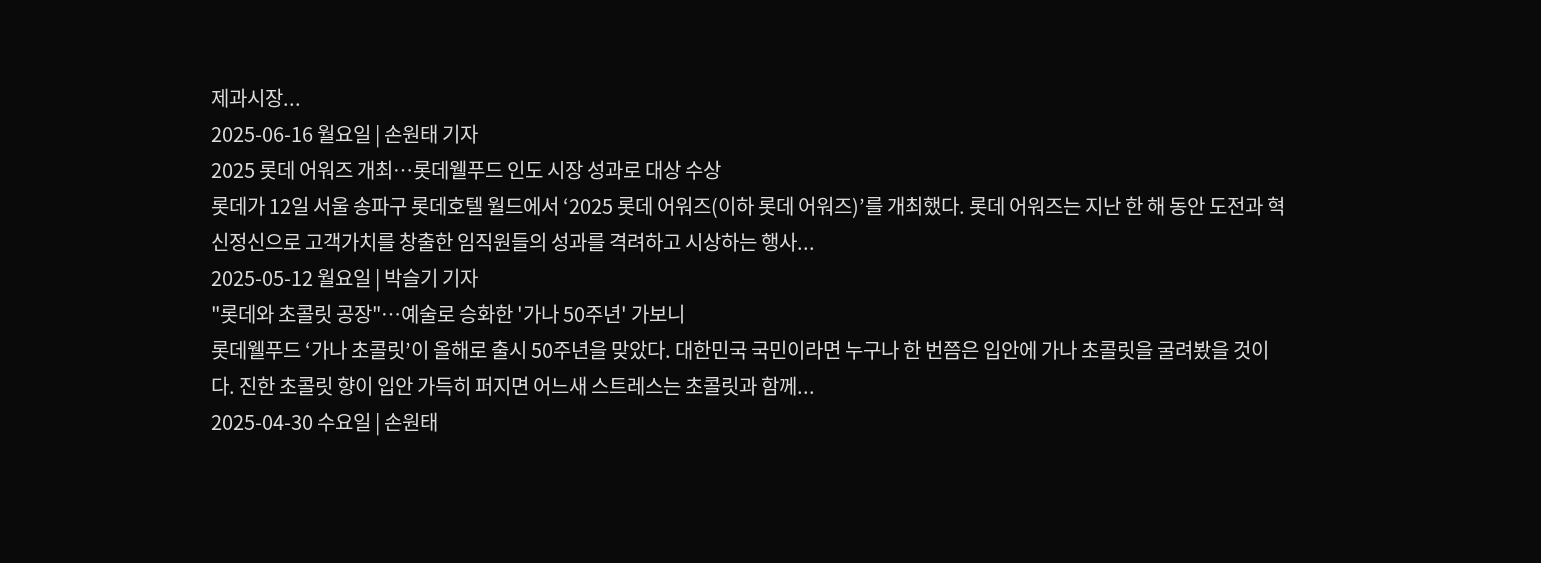제과시장...
2025-06-16 월요일 | 손원태 기자
2025 롯데 어워즈 개최…롯데웰푸드 인도 시장 성과로 대상 수상
롯데가 12일 서울 송파구 롯데호텔 월드에서 ‘2025 롯데 어워즈(이하 롯데 어워즈)’를 개최했다. 롯데 어워즈는 지난 한 해 동안 도전과 혁신정신으로 고객가치를 창출한 임직원들의 성과를 격려하고 시상하는 행사...
2025-05-12 월요일 | 박슬기 기자
"롯데와 초콜릿 공장"…예술로 승화한 '가나 50주년' 가보니
롯데웰푸드 ‘가나 초콜릿’이 올해로 출시 50주년을 맞았다. 대한민국 국민이라면 누구나 한 번쯤은 입안에 가나 초콜릿을 굴려봤을 것이다. 진한 초콜릿 향이 입안 가득히 퍼지면 어느새 스트레스는 초콜릿과 함께...
2025-04-30 수요일 | 손원태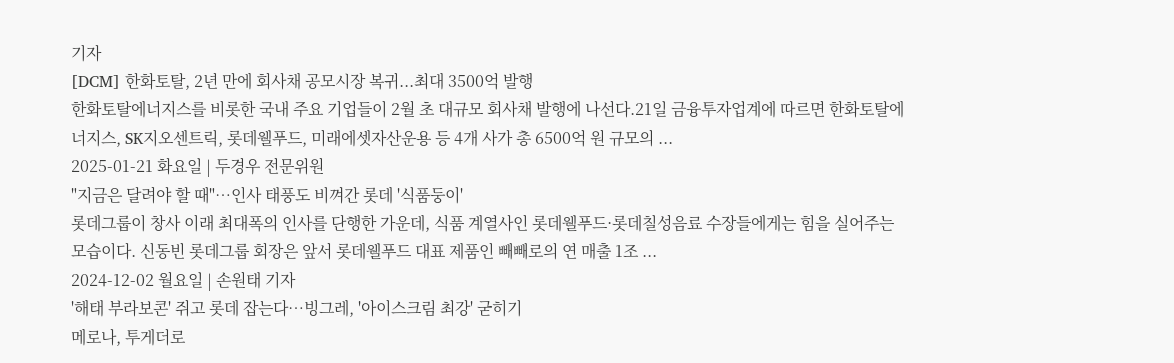기자
[DCM] 한화토탈, 2년 만에 회사채 공모시장 복귀...최대 3500억 발행
한화토탈에너지스를 비롯한 국내 주요 기업들이 2월 초 대규모 회사채 발행에 나선다.21일 금융투자업계에 따르면 한화토탈에너지스, SK지오센트릭, 롯데웰푸드, 미래에셋자산운용 등 4개 사가 총 6500억 원 규모의 ...
2025-01-21 화요일 | 두경우 전문위원
"지금은 달려야 할 때"…인사 태풍도 비껴간 롯데 '식품둥이'
롯데그룹이 창사 이래 최대폭의 인사를 단행한 가운데, 식품 계열사인 롯데웰푸드·롯데칠성음료 수장들에게는 힘을 실어주는 모습이다. 신동빈 롯데그룹 회장은 앞서 롯데웰푸드 대표 제품인 빼빼로의 연 매출 1조 ...
2024-12-02 월요일 | 손원태 기자
'해태 부라보콘' 쥐고 롯데 잡는다…빙그레, '아이스크림 최강' 굳히기
메로나, 투게더로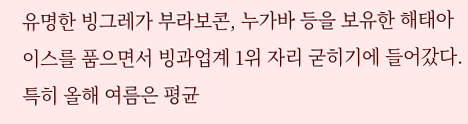유명한 빙그레가 부라보콘, 누가바 등을 보유한 해태아이스를 품으면서 빙과업계 1위 자리 굳히기에 들어갔다. 특히 올해 여름은 평균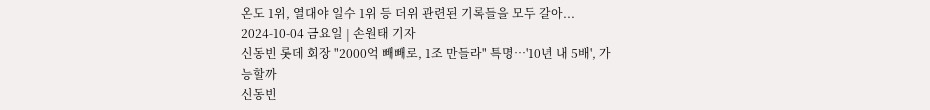온도 1위, 열대야 일수 1위 등 더위 관련된 기록들을 모두 갈아...
2024-10-04 금요일 | 손원태 기자
신동빈 롯데 회장 "2000억 빼빼로, 1조 만들라" 특명…'10년 내 5배', 가능할까
신동빈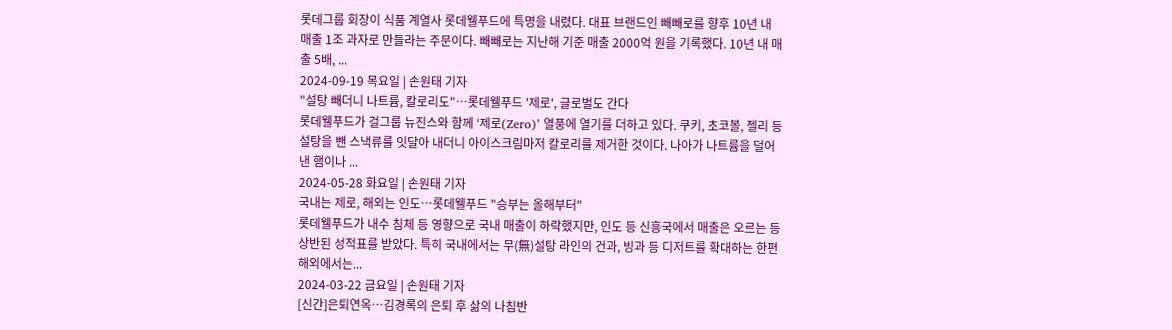롯데그룹 회장이 식품 계열사 롯데웰푸드에 특명을 내렸다. 대표 브랜드인 빼빼로를 향후 10년 내 매출 1조 과자로 만들라는 주문이다. 빼빼로는 지난해 기준 매출 2000억 원을 기록했다. 10년 내 매출 5배, ...
2024-09-19 목요일 | 손원태 기자
"설탕 빼더니 나트륨, 칼로리도"…롯데웰푸드 '제로', 글로벌도 간다
롯데웰푸드가 걸그룹 뉴진스와 함께 ‘제로(Zero)’ 열풍에 열기를 더하고 있다. 쿠키, 초코볼, 젤리 등 설탕을 뺀 스낵류를 잇달아 내더니 아이스크림마저 칼로리를 제거한 것이다. 나아가 나트륨을 덜어낸 햄이나 ...
2024-05-28 화요일 | 손원태 기자
국내는 제로, 해외는 인도…롯데웰푸드 "승부는 올해부터"
롯데웰푸드가 내수 침체 등 영향으로 국내 매출이 하락했지만, 인도 등 신흥국에서 매출은 오르는 등 상반된 성적표를 받았다. 특히 국내에서는 무(無)설탕 라인의 건과, 빙과 등 디저트를 확대하는 한편 해외에서는...
2024-03-22 금요일 | 손원태 기자
[신간]은퇴연옥…김경록의 은퇴 후 삶의 나침반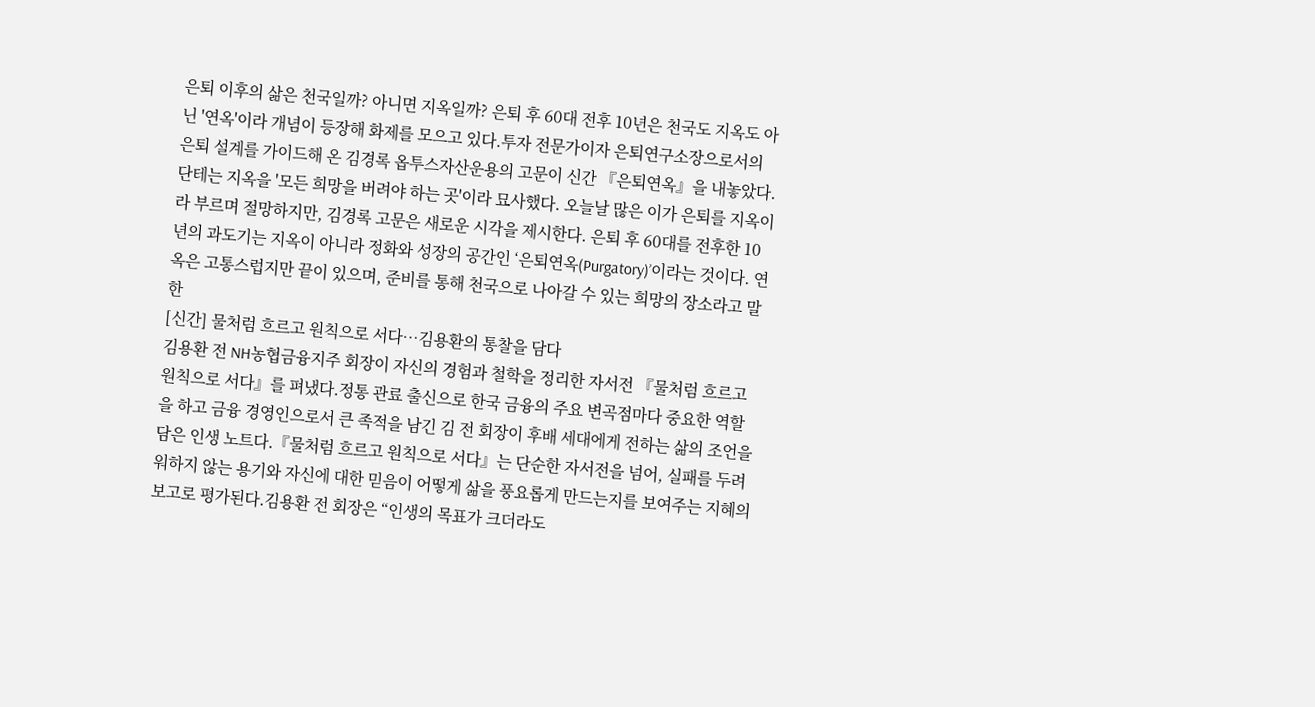은퇴 이후의 삶은 천국일까? 아니면 지옥일까? 은퇴 후 60대 전후 10년은 천국도 지옥도 아닌 '연옥'이라 개념이 등장해 화제를 모으고 있다.투자 전문가이자 은퇴연구소장으로서의 은퇴 설계를 가이드해 온 김경록 옵투스자산운용의 고문이 신간 『은퇴연옥』을 내놓았다.단테는 지옥을 '모든 희망을 버려야 하는 곳'이라 묘사했다. 오늘날 많은 이가 은퇴를 지옥이라 부르며 절망하지만, 김경록 고문은 새로운 시각을 제시한다. 은퇴 후 60대를 전후한 10년의 과도기는 지옥이 아니라 정화와 성장의 공간인 ‘은퇴연옥(Purgatory)’이라는 것이다. 연옥은 고통스럽지만 끝이 있으며, 준비를 통해 천국으로 나아갈 수 있는 희망의 장소라고 말한
[신간] 물처럼 흐르고 원칙으로 서다…김용환의 통찰을 담다
김용환 전 NH농협금융지주 회장이 자신의 경험과 철학을 정리한 자서전 『물처럼 흐르고 원칙으로 서다』를 펴냈다.정통 관료 출신으로 한국 금융의 주요 변곡점마다 중요한 역할을 하고 금융 경영인으로서 큰 족적을 남긴 김 전 회장이 후배 세대에게 전하는 삶의 조언을 담은 인생 노트다.『물처럼 흐르고 원칙으로 서다』는 단순한 자서전을 넘어, 실패를 두려워하지 않는 용기와 자신에 대한 믿음이 어떻게 삶을 풍요롭게 만드는지를 보여주는 지혜의 보고로 평가된다.김용환 전 회장은 “인생의 목표가 크더라도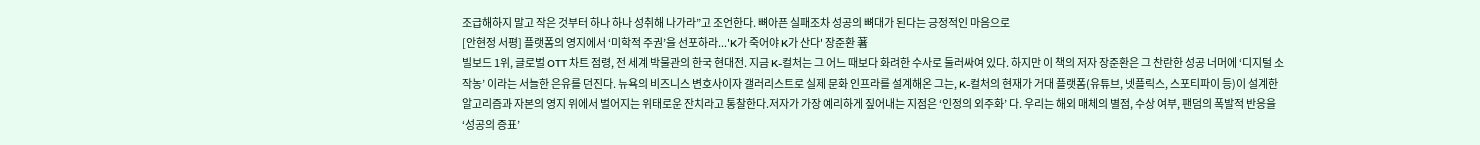조급해하지 말고 작은 것부터 하나 하나 성취해 나가라”고 조언한다. 뼈아픈 실패조차 성공의 뼈대가 된다는 긍정적인 마음으로
[안현정 서평] 플랫폼의 영지에서 ‘미학적 주권’을 선포하라...'K가 죽어야 K가 산다' 장준환 著
빌보드 1위, 글로벌 OTT 차트 점령, 전 세계 박물관의 한국 현대전. 지금 K-컬처는 그 어느 때보다 화려한 수사로 둘러싸여 있다. 하지만 이 책의 저자 장준환은 그 찬란한 성공 너머에 ‘디지털 소작농’ 이라는 서늘한 은유를 던진다. 뉴욕의 비즈니스 변호사이자 갤러리스트로 실제 문화 인프라를 설계해온 그는, K-컬처의 현재가 거대 플랫폼(유튜브, 넷플릭스, 스포티파이 등)이 설계한 알고리즘과 자본의 영지 위에서 벌어지는 위태로운 잔치라고 통찰한다.저자가 가장 예리하게 짚어내는 지점은 ‘인정의 외주화’ 다. 우리는 해외 매체의 별점, 수상 여부, 팬덤의 폭발적 반응을 ‘성공의 증표’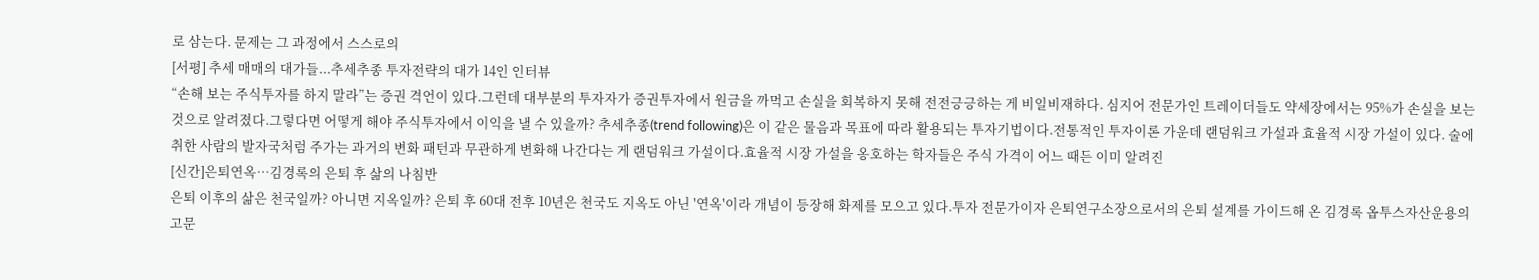로 삼는다. 문제는 그 과정에서 스스로의
[서평] 추세 매매의 대가들...추세추종 투자전략의 대가 14인 인터뷰
“손해 보는 주식투자를 하지 말라”는 증권 격언이 있다.그런데 대부분의 투자자가 증권투자에서 원금을 까먹고 손실을 회복하지 못해 전전긍긍하는 게 비일비재하다. 심지어 전문가인 트레이더들도 약세장에서는 95%가 손실을 보는 것으로 알려졌다.그렇다면 어떻게 해야 주식투자에서 이익을 낼 수 있을까? 추세추종(trend following)은 이 같은 물음과 목표에 따라 활용되는 투자기법이다.전통적인 투자이론 가운데 랜덤워크 가설과 효율적 시장 가설이 있다. 술에 취한 사람의 발자국처럼 주가는 과거의 변화 패턴과 무관하게 변화해 나간다는 게 랜덤워크 가설이다.효율적 시장 가설을 옹호하는 학자들은 주식 가격이 어느 때든 이미 알려진
[신간]은퇴연옥…김경록의 은퇴 후 삶의 나침반
은퇴 이후의 삶은 천국일까? 아니면 지옥일까? 은퇴 후 60대 전후 10년은 천국도 지옥도 아닌 '연옥'이라 개념이 등장해 화제를 모으고 있다.투자 전문가이자 은퇴연구소장으로서의 은퇴 설계를 가이드해 온 김경록 옵투스자산운용의 고문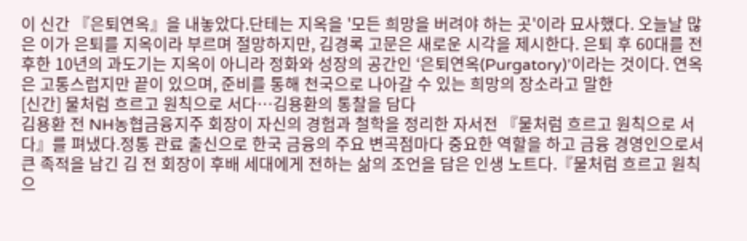이 신간 『은퇴연옥』을 내놓았다.단테는 지옥을 '모든 희망을 버려야 하는 곳'이라 묘사했다. 오늘날 많은 이가 은퇴를 지옥이라 부르며 절망하지만, 김경록 고문은 새로운 시각을 제시한다. 은퇴 후 60대를 전후한 10년의 과도기는 지옥이 아니라 정화와 성장의 공간인 ‘은퇴연옥(Purgatory)’이라는 것이다. 연옥은 고통스럽지만 끝이 있으며, 준비를 통해 천국으로 나아갈 수 있는 희망의 장소라고 말한
[신간] 물처럼 흐르고 원칙으로 서다…김용환의 통찰을 담다
김용환 전 NH농협금융지주 회장이 자신의 경험과 철학을 정리한 자서전 『물처럼 흐르고 원칙으로 서다』를 펴냈다.정통 관료 출신으로 한국 금융의 주요 변곡점마다 중요한 역할을 하고 금융 경영인으로서 큰 족적을 남긴 김 전 회장이 후배 세대에게 전하는 삶의 조언을 담은 인생 노트다.『물처럼 흐르고 원칙으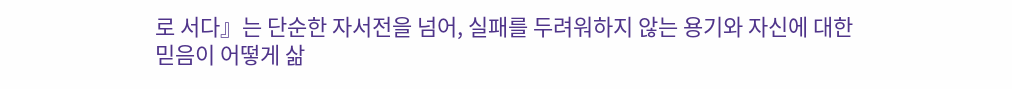로 서다』는 단순한 자서전을 넘어, 실패를 두려워하지 않는 용기와 자신에 대한 믿음이 어떻게 삶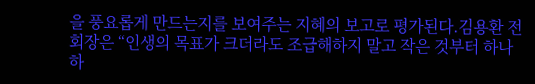을 풍요롭게 만드는지를 보여주는 지혜의 보고로 평가된다.김용환 전 회장은 “인생의 목표가 크더라도 조급해하지 말고 작은 것부터 하나 하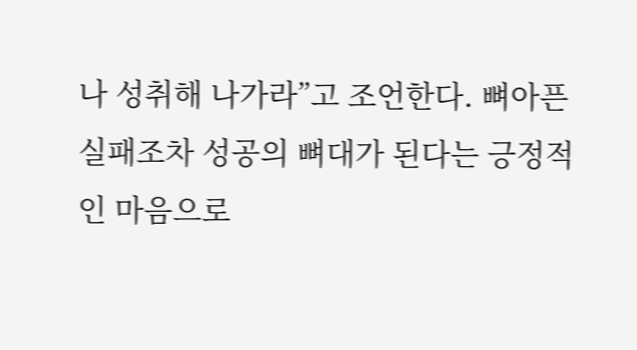나 성취해 나가라”고 조언한다. 뼈아픈 실패조차 성공의 뼈대가 된다는 긍정적인 마음으로